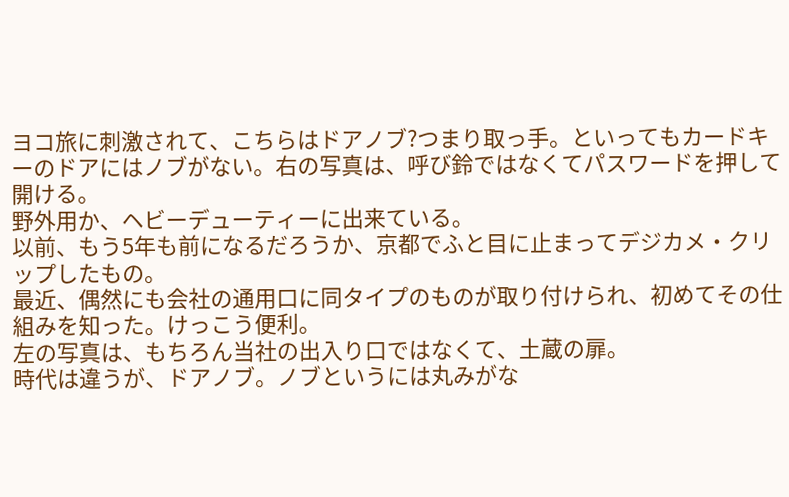ヨコ旅に刺激されて、こちらはドアノブ?つまり取っ手。といってもカードキーのドアにはノブがない。右の写真は、呼び鈴ではなくてパスワードを押して開ける。
野外用か、ヘビーデューティーに出来ている。
以前、もう5年も前になるだろうか、京都でふと目に止まってデジカメ・クリップしたもの。
最近、偶然にも会社の通用口に同タイプのものが取り付けられ、初めてその仕組みを知った。けっこう便利。
左の写真は、もちろん当社の出入り口ではなくて、土蔵の扉。
時代は違うが、ドアノブ。ノブというには丸みがな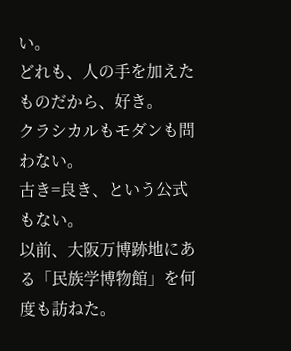い。
どれも、人の手を加えたものだから、好き。
クラシカルもモダンも問わない。
古き=良き、という公式もない。
以前、大阪万博跡地にある「民族学博物館」を何度も訪ねた。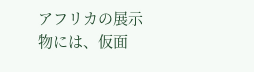アフリカの展示物には、仮面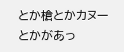とか槍とかカヌーとかがあっ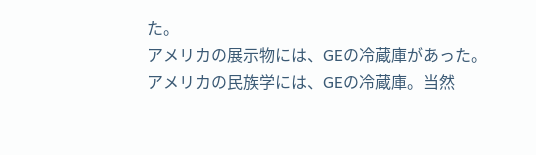た。
アメリカの展示物には、GEの冷蔵庫があった。
アメリカの民族学には、GEの冷蔵庫。当然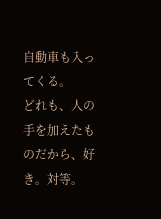自動車も入ってくる。
どれも、人の手を加えたものだから、好き。対等。